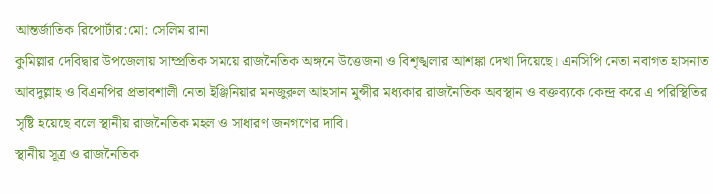আন্তর্জাতিক রিপোর্টার:মো: সেলিম রানা
কুমিল্লার দেবিদ্বার উপজেলায় সাম্প্রতিক সময়ে রাজনৈতিক অঙ্গনে উত্তেজনা ও বিশৃঙ্খলার আশঙ্কা দেখা দিয়েছে। এনসিপি নেতা নবাগত হাসনাত আবদুল্লাহ ও বিএনপির প্রভাবশালী নেতা ইঞ্জিনিয়ার মনজুরুল আহসান মুন্সীর মধ্যকার রাজনৈতিক অবস্থান ও বক্তব্যকে কেন্দ্র করে এ পরিস্থিতির সৃষ্টি হয়েছে বলে স্থানীয় রাজনৈতিক মহল ও সাধারণ জনগণের দাবি।
স্থানীয় সূত্র ও রাজনৈতিক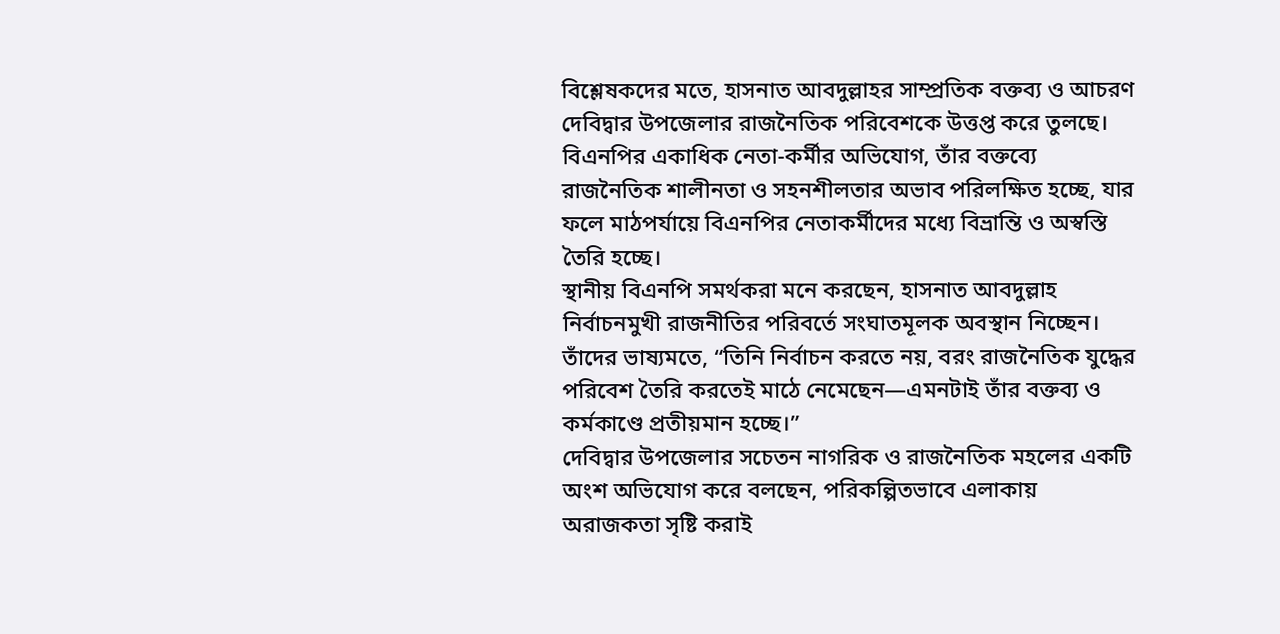বিশ্লেষকদের মতে, হাসনাত আবদুল্লাহর সাম্প্রতিক বক্তব্য ও আচরণ দেবিদ্বার উপজেলার রাজনৈতিক পরিবেশকে উত্তপ্ত করে তুলছে। বিএনপির একাধিক নেতা-কর্মীর অভিযোগ, তাঁর বক্তব্যে রাজনৈতিক শালীনতা ও সহনশীলতার অভাব পরিলক্ষিত হচ্ছে, যার ফলে মাঠপর্যায়ে বিএনপির নেতাকর্মীদের মধ্যে বিভ্রান্তি ও অস্বস্তি তৈরি হচ্ছে।
স্থানীয় বিএনপি সমর্থকরা মনে করছেন, হাসনাত আবদুল্লাহ নির্বাচনমুখী রাজনীতির পরিবর্তে সংঘাতমূলক অবস্থান নিচ্ছেন। তাঁদের ভাষ্যমতে, “তিনি নির্বাচন করতে নয়, বরং রাজনৈতিক যুদ্ধের পরিবেশ তৈরি করতেই মাঠে নেমেছেন—এমনটাই তাঁর বক্তব্য ও কর্মকাণ্ডে প্রতীয়মান হচ্ছে।”
দেবিদ্বার উপজেলার সচেতন নাগরিক ও রাজনৈতিক মহলের একটি অংশ অভিযোগ করে বলছেন, পরিকল্পিতভাবে এলাকায় অরাজকতা সৃষ্টি করাই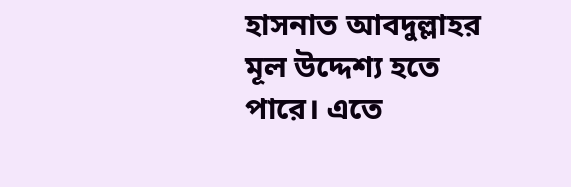হাসনাত আবদুল্লাহর মূল উদ্দেশ্য হতে পারে। এতে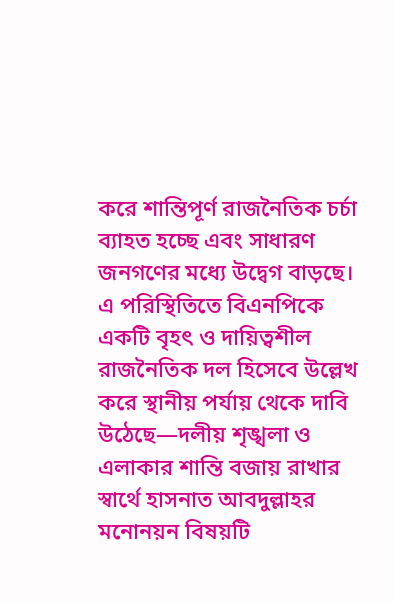করে শান্তিপূর্ণ রাজনৈতিক চর্চা ব্যাহত হচ্ছে এবং সাধারণ জনগণের মধ্যে উদ্বেগ বাড়ছে।
এ পরিস্থিতিতে বিএনপিকে একটি বৃহৎ ও দায়িত্বশীল রাজনৈতিক দল হিসেবে উল্লেখ করে স্থানীয় পর্যায় থেকে দাবি উঠেছে—দলীয় শৃঙ্খলা ও এলাকার শান্তি বজায় রাখার স্বার্থে হাসনাত আবদুল্লাহর মনোনয়ন বিষয়টি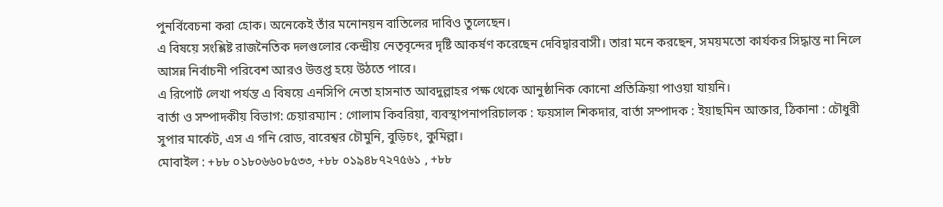পুনর্বিবেচনা করা হোক। অনেকেই তাঁর মনোনয়ন বাতিলের দাবিও তুলেছেন।
এ বিষয়ে সংশ্লিষ্ট রাজনৈতিক দলগুলোর কেন্দ্রীয় নেতৃবৃন্দের দৃষ্টি আকর্ষণ করেছেন দেবিদ্বারবাসী। তারা মনে করছেন, সময়মতো কার্যকর সিদ্ধান্ত না নিলে আসন্ন নির্বাচনী পরিবেশ আরও উত্তপ্ত হয়ে উঠতে পারে।
এ রিপোর্ট লেখা পর্যন্ত এ বিষয়ে এনসিপি নেতা হাসনাত আবদুল্লাহর পক্ষ থেকে আনুষ্ঠানিক কোনো প্রতিক্রিয়া পাওয়া যায়নি।
বার্তা ও সম্পাদকীয় বিভাগ: চেয়ারম্যান : গোলাম কিবরিয়া, ব্যবস্থাপনাপরিচালক : ফয়সাল শিকদার, বার্তা সম্পাদক : ইয়াছমিন আক্তার, ঠিকানা : চৌধুরী সুপার মার্কেট, এস এ গনি রোড, বারেশ্বর চৌমুনি, বুড়িচং, কুমিল্লা।
মোবাইল : +৮৮ ০১৮০৬৬০৮৫৩৩, +৮৮ ০১৯৪৮৭২৭৫৬১ , +৮৮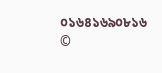০১৬৪১৬৯০৮১৬
©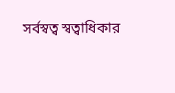সর্বস্বত্ব স্বত্বাধিকার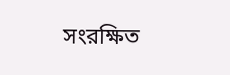সংরক্ষিত